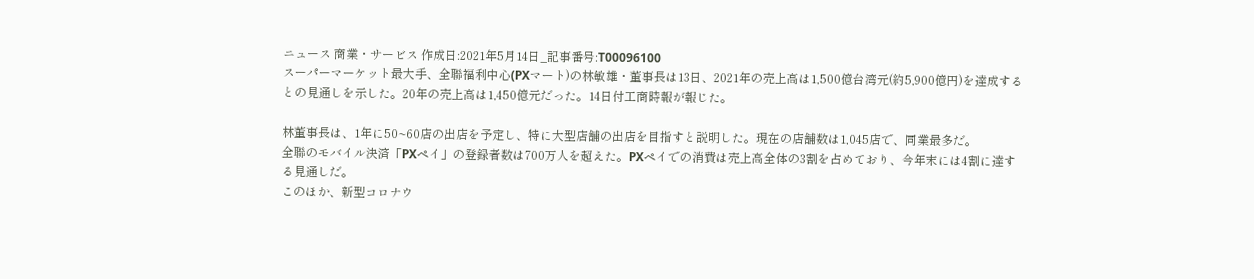ニュース 商業・サービス 作成日:2021年5月14日_記事番号:T00096100
スーパーマーケット最大手、全聯福利中心(PXマート)の林敏雄・董事長は13日、2021年の売上高は1,500億台湾元(約5,900億円)を達成するとの見通しを示した。20年の売上高は1,450億元だった。14日付工商時報が報じた。

林董事長は、1年に50~60店の出店を予定し、特に大型店舗の出店を目指すと説明した。現在の店舗数は1,045店で、同業最多だ。
全聯のモバイル決済「PXペイ」の登録者数は700万人を超えた。PXペイでの消費は売上高全体の3割を占めており、今年末には4割に達する見通しだ。
このほか、新型コロナウ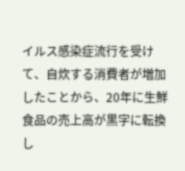イルス感染症流行を受けて、自炊する消費者が増加したことから、20年に生鮮食品の売上高が黒字に転換し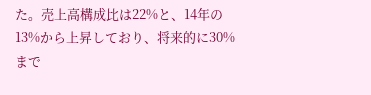た。売上高構成比は22%と、14年の13%から上昇しており、将来的に30%まで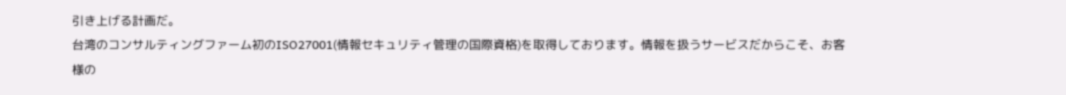引き上げる計画だ。
台湾のコンサルティングファーム初のISO27001(情報セキュリティ管理の国際資格)を取得しております。情報を扱うサービスだからこそ、お客様の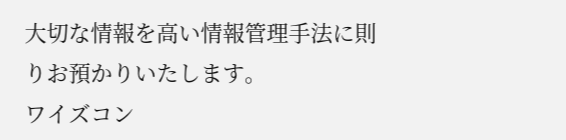大切な情報を高い情報管理手法に則りお預かりいたします。
ワイズコン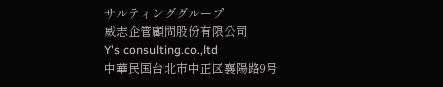サルティンググループ
威志企管顧問股份有限公司
Y's consulting.co.,ltd
中華民国台北市中正区襄陽路9号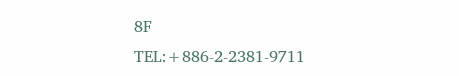8F
TEL:+886-2-2381-9711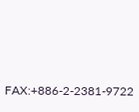FAX:+886-2-2381-9722